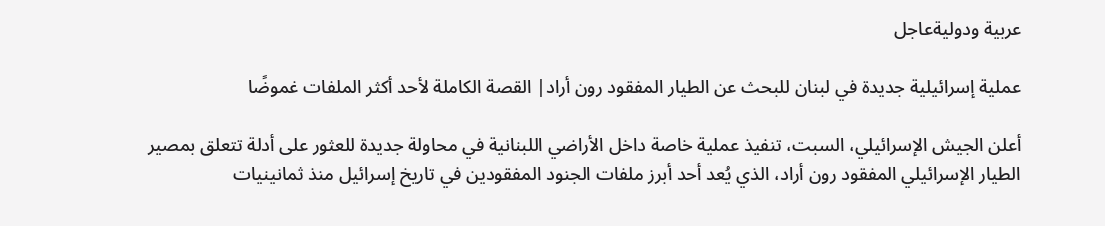عربية ودوليةعاجل

عملية إسرائيلية جديدة في لبنان للبحث عن الطيار المفقود رون أراد| القصة الكاملة لأحد أكثر الملفات غموضًا

أعلن الجيش الإسرائيلي، السبت، تنفيذ عملية خاصة داخل الأراضي اللبنانية في محاولة جديدة للعثور على أدلة تتعلق بمصير الطيار الإسرائيلي المفقود رون أراد، الذي يُعد أحد أبرز ملفات الجنود المفقودين في تاريخ إسرائيل منذ ثمانينيات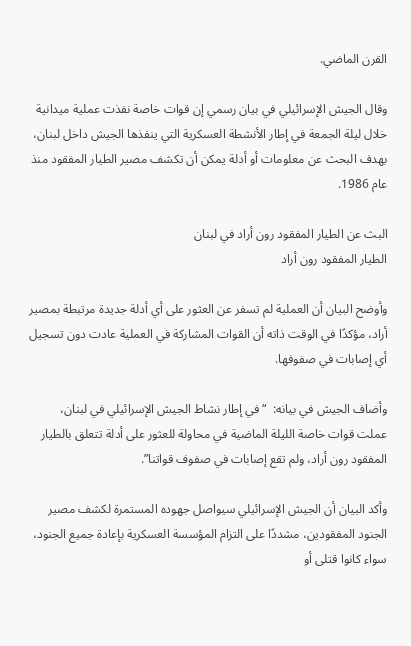القرن الماضي.

وقال الجيش الإسرائيلي في بيان رسمي إن قوات خاصة نفذت عملية ميدانية خلال ليلة الجمعة في إطار الأنشطة العسكرية التي ينفذها الجيش داخل لبنان، بهدف البحث عن معلومات أو أدلة يمكن أن تكشف مصير الطيار المفقود منذ عام 1986.

البث عن الطيار المفقود رون أراد في لبنان
الطيار المفقود رون أراد

وأوضح البيان أن العملية لم تسفر عن العثور على أي أدلة جديدة مرتبطة بمصير أراد، مؤكدًا في الوقت ذاته أن القوات المشاركة في العملية عادت دون تسجيل أي إصابات في صفوفها.

وأضاف الجيش في بيانه:  “في إطار نشاط الجيش الإسرائيلي في لبنان، عملت قوات خاصة الليلة الماضية في محاولة للعثور على أدلة تتعلق بالطيار المفقود رون أراد، ولم تقع إصابات في صفوف قواتنا”.

وأكد البيان أن الجيش الإسرائيلي سيواصل جهوده المستمرة لكشف مصير الجنود المفقودين، مشددًا على التزام المؤسسة العسكرية بإعادة جميع الجنود، سواء كانوا قتلى أو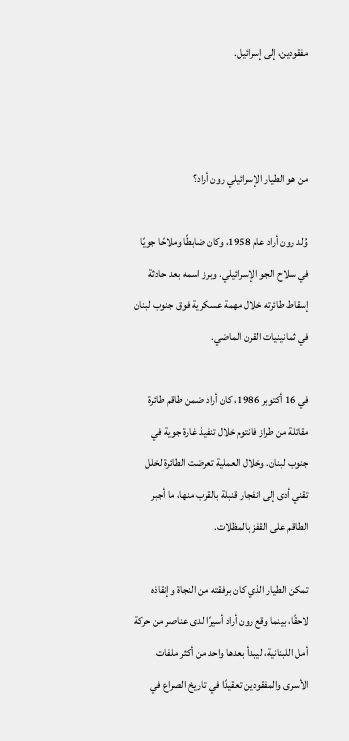مفقودين، إلى إسرائيل.



من هو الطيار الإسرائيلي رون أراد؟

وُلد رون أراد عام 1958، وكان ضابطًا وملاحًا جويًا في سلاح الجو الإسرائيلي. وبرز اسمه بعد حادثة إسقاط طائرته خلال مهمة عسكرية فوق جنوب لبنان في ثمانينيات القرن الماضي.

في 16 أكتوبر 1986، كان أراد ضمن طاقم طائرة مقاتلة من طراز فانتوم خلال تنفيذ غارة جوية في جنوب لبنان. وخلال العملية تعرضت الطائرة لخلل تقني أدى إلى انفجار قنبلة بالقرب منها، ما أجبر الطاقم على القفز بالمظلات.

تمكن الطيار الذي كان برفقته من النجاة وإنقاذه لاحقًا، بينما وقع رون أراد أسيرًا لدى عناصر من حركة أمل اللبنانية، ليبدأ بعدها واحد من أكثر ملفات الأسرى والمفقودين تعقيدًا في تاريخ الصراع في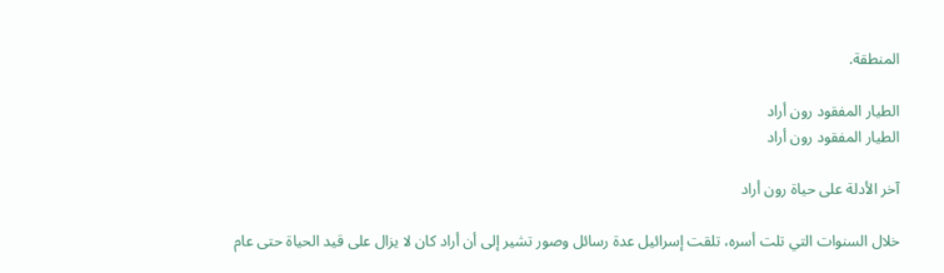المنطقة.

الطيار المفقود رون أراد
الطيار المفقود رون أراد

آخر الأدلة على حياة رون أراد

خلال السنوات التي تلت أسره، تلقت إسرائيل عدة رسائل وصور تشير إلى أن أراد كان لا يزال على قيد الحياة حتى عام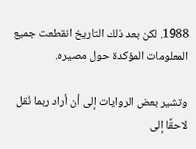1988. لكن بعد ذلك التاريخ انقطعت جميع المعلومات المؤكدة حول مصيره.

وتشير بعض الروايات إلى أن أراد ربما نُقل لاحقًا إلى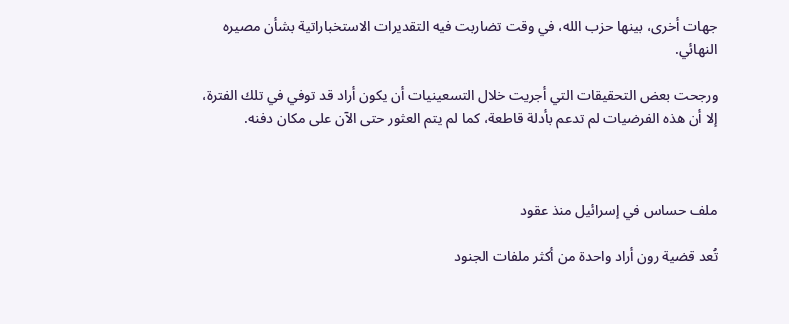جهات أخرى، بينها حزب الله، في وقت تضاربت فيه التقديرات الاستخباراتية بشأن مصيره النهائي.

ورجحت بعض التحقيقات التي أجريت خلال التسعينيات أن يكون أراد قد توفي في تلك الفترة، إلا أن هذه الفرضيات لم تدعم بأدلة قاطعة، كما لم يتم العثور حتى الآن على مكان دفنه.



ملف حساس في إسرائيل منذ عقود

تُعد قضية رون أراد واحدة من أكثر ملفات الجنود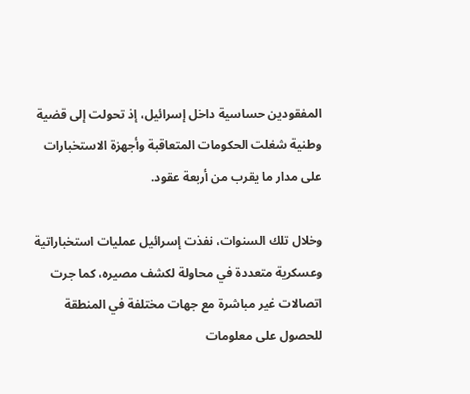المفقودين حساسية داخل إسرائيل، إذ تحولت إلى قضية وطنية شغلت الحكومات المتعاقبة وأجهزة الاستخبارات على مدار ما يقرب من أربعة عقود.

وخلال تلك السنوات، نفذت إسرائيل عمليات استخباراتية وعسكرية متعددة في محاولة لكشف مصيره، كما جرت اتصالات غير مباشرة مع جهات مختلفة في المنطقة للحصول على معلومات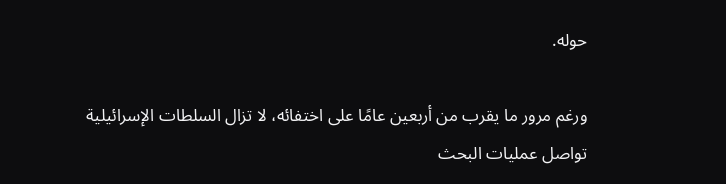حوله.

ورغم مرور ما يقرب من أربعين عامًا على اختفائه، لا تزال السلطات الإسرائيلية تواصل عمليات البحث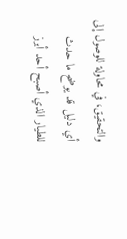والتحقيق، في محاولة للوصول إلى أي دليل قد يوضح ما حدث للطيار الذي أصبح أحد أبرز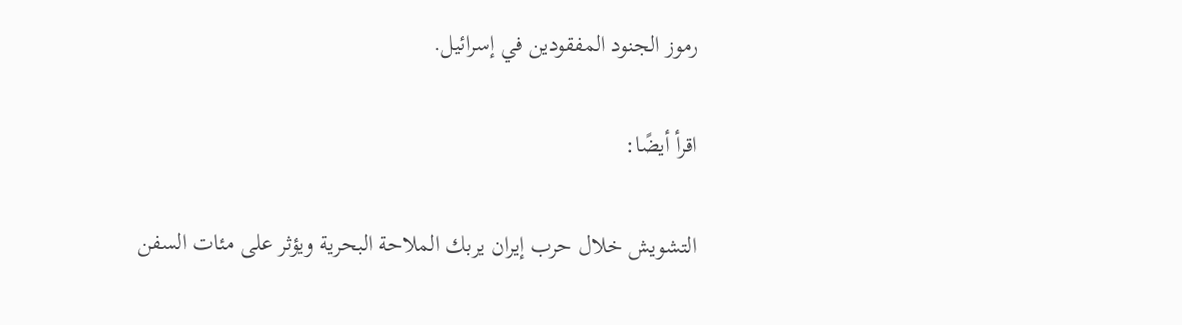رموز الجنود المفقودين في إسرائيل.

اقرأ أيضًا:

التشويش خلال حرب إيران يربك الملاحة البحرية ويؤثر على مئات السفن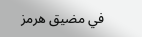في مضيق هرمز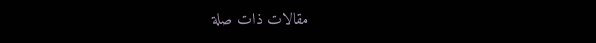مقالات ذات صلة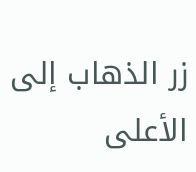زر الذهاب إلى الأعلى